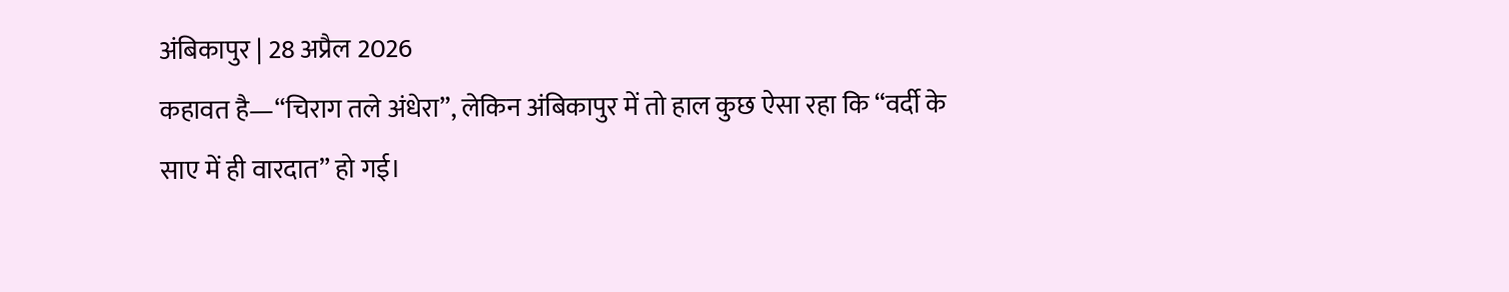अंबिकापुर | 28 अप्रैल 2026
कहावत है—“चिराग तले अंधेरा”, लेकिन अंबिकापुर में तो हाल कुछ ऐसा रहा कि “वर्दी के साए में ही वारदात” हो गई।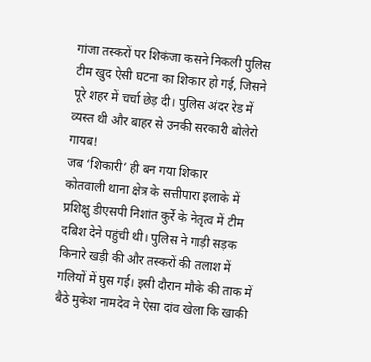गांजा तस्करों पर शिकंजा कसने निकली पुलिस टीम खुद ऐसी घटना का शिकार हो गई, जिसने पूरे शहर में चर्चा छेड़ दी। पुलिस अंदर रेड में व्यस्त थी और बाहर से उनकी सरकारी बोलेरो गायब!
जब ‘शिकारी’ ही बन गया शिकार
कोतवाली थाना क्षेत्र के सत्तीपारा इलाके में प्रशिक्षु डीएसपी निशांत कुर्रे के नेतृत्व में टीम दबिश देने पहुंची थी। पुलिस ने गाड़ी सड़क किनारे खड़ी की और तस्करों की तलाश में गलियों में घुस गई। इसी दौरान मौके की ताक में बैठे मुकेश नामदेव ने ऐसा दांव खेला कि खाकी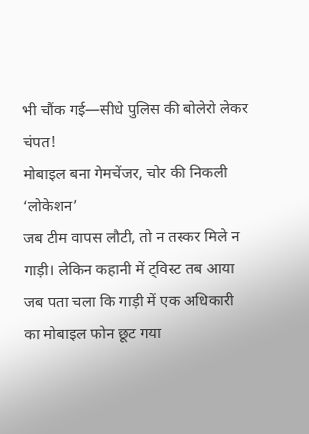भी चौंक गई—सीधे पुलिस की बोलेरो लेकर चंपत!
मोबाइल बना गेमचेंजर, चोर की निकली ‘लोकेशन’
जब टीम वापस लौटी, तो न तस्कर मिले न गाड़ी। लेकिन कहानी में ट्विस्ट तब आया जब पता चला कि गाड़ी में एक अधिकारी का मोबाइल फोन छूट गया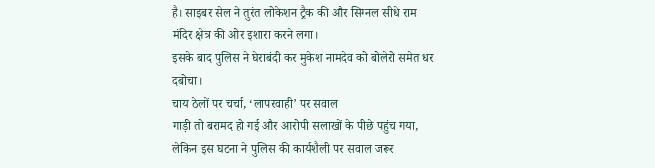है। साइबर सेल ने तुरंत लोकेशन ट्रैक की और सिग्नल सीधे राम मंदिर क्षेत्र की ओर इशारा करने लगा।
इसके बाद पुलिस ने घेराबंदी कर मुकेश नामदेव को बोलेरो समेत धर दबोचा।
चाय ठेलों पर चर्चा, ‘लापरवाही’ पर सवाल
गाड़ी तो बरामद हो गई और आरोपी सलाखों के पीछे पहुंच गया, लेकिन इस घटना ने पुलिस की कार्यशैली पर सवाल जरूर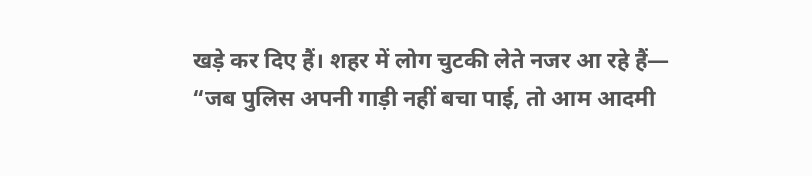खड़े कर दिए हैं। शहर में लोग चुटकी लेते नजर आ रहे हैं—
“जब पुलिस अपनी गाड़ी नहीं बचा पाई, तो आम आदमी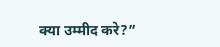क्या उम्मीद करे?”